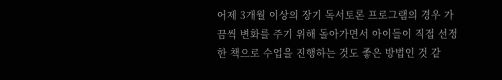어제 3개월 이상의 장기 독서토론 프로그램의 경우 가끔씩 변화를 주기 위해 돌아가면서 아이들이 직접 선정한 책으로 수업을 진행하는 것도 좋은 방법인 것 같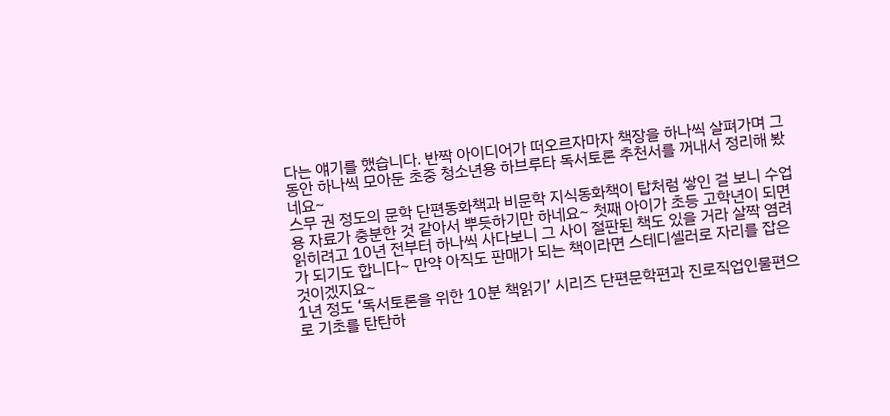다는 얘기를 했습니다. 반짝 아이디어가 떠오르자마자 책장을 하나씩 살펴가며 그 동안 하나씩 모아둔 초중 청소년용 하브루타 독서토론 추천서를 꺼내서 정리해 봤네요~
스무 권 정도의 문학 단편동화책과 비문학 지식동화책이 탑처럼 쌓인 걸 보니 수업용 자료가 충분한 것 같아서 뿌듯하기만 하네요~ 첫째 아이가 초등 고학년이 되면 읽히려고 10년 전부터 하나씩 사다보니 그 사이 절판된 책도 있을 거라 살짝 염려가 되기도 합니다~ 만약 아직도 판매가 되는 책이라면 스테디셀러로 자리를 잡은 것이겠지요~
1년 정도 ‘독서토론을 위한 10분 책읽기’ 시리즈 단편문학편과 진로직업인물편으로 기초를 탄탄하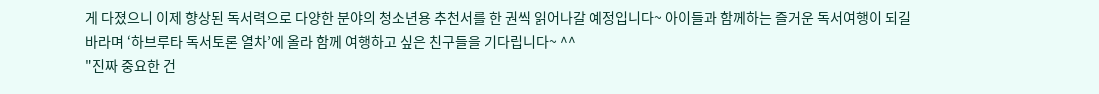게 다졌으니 이제 향상된 독서력으로 다양한 분야의 청소년용 추천서를 한 권씩 읽어나갈 예정입니다~ 아이들과 함께하는 즐거운 독서여행이 되길 바라며 ‘하브루타 독서토론 열차’에 올라 함께 여행하고 싶은 친구들을 기다립니다~ ^^
"진짜 중요한 건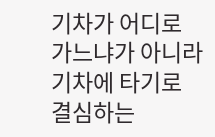기차가 어디로 가느냐가 아니라 기차에 타기로 결심하는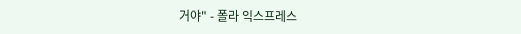거야" - 폴라 익스프레스